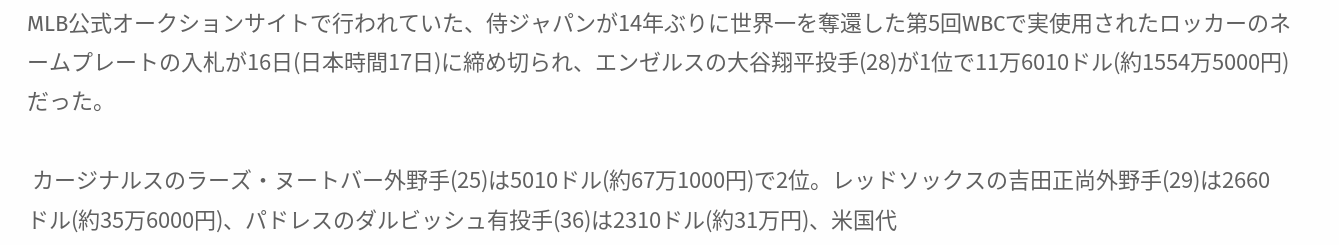MLB公式オークションサイトで行われていた、侍ジャパンが14年ぶりに世界一を奪還した第5回WBCで実使用されたロッカーのネームプレートの入札が16日(日本時間17日)に締め切られ、エンゼルスの大谷翔平投手(28)が1位で11万6010ドル(約1554万5000円)だった。

 カージナルスのラーズ・ヌートバー外野手(25)は5010ドル(約67万1000円)で2位。レッドソックスの吉田正尚外野手(29)は2660ドル(約35万6000円)、パドレスのダルビッシュ有投手(36)は2310ドル(約31万円)、米国代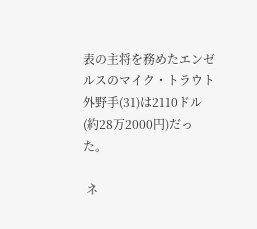表の主将を務めたエンゼルスのマイク・トラウト外野手(31)は2110ドル(約28万2000円)だった。

 ネ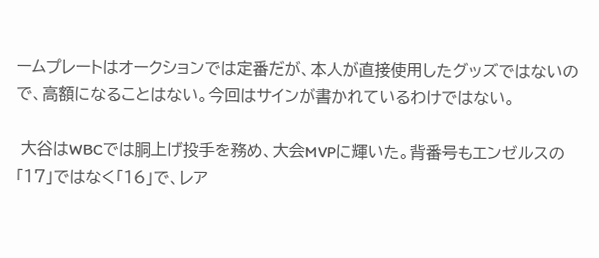ームプレートはオークションでは定番だが、本人が直接使用したグッズではないので、高額になることはない。今回はサインが書かれているわけではない。

 大谷はWBCでは胴上げ投手を務め、大会MVPに輝いた。背番号もエンゼルスの「17」ではなく「16」で、レア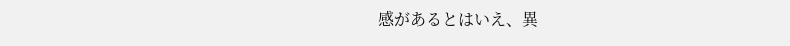感があるとはいえ、異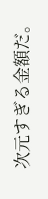次元すぎる金額だ。